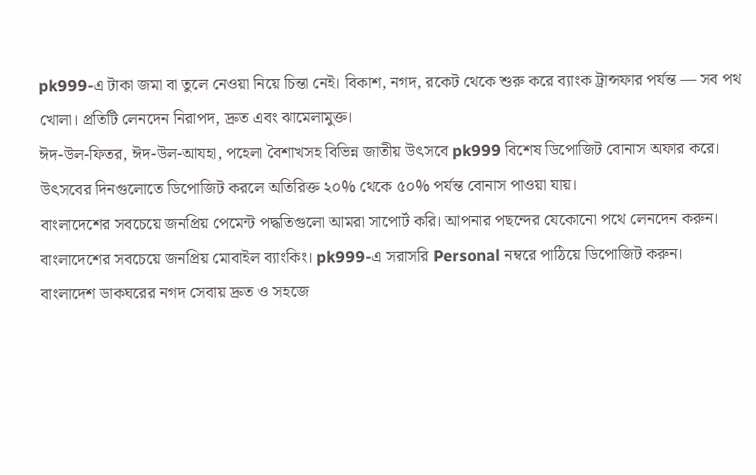pk999-এ টাকা জমা বা তুলে নেওয়া নিয়ে চিন্তা নেই। বিকাশ, নগদ, রকেট থেকে শুরু করে ব্যাংক ট্রান্সফার পর্যন্ত — সব পথ খোলা। প্রতিটি লেনদেন নিরাপদ, দ্রুত এবং ঝামেলামুক্ত।
ঈদ-উল-ফিতর, ঈদ-উল-আযহা, পহেলা বৈশাখসহ বিভিন্ন জাতীয় উৎসবে pk999 বিশেষ ডিপোজিট বোনাস অফার করে। উৎসবের দিনগুলোতে ডিপোজিট করলে অতিরিক্ত ২০% থেকে ৫০% পর্যন্ত বোনাস পাওয়া যায়।
বাংলাদেশের সবচেয়ে জনপ্রিয় পেমেন্ট পদ্ধতিগুলো আমরা সাপোর্ট করি। আপনার পছন্দের যেকোনো পথে লেনদেন করুন।
বাংলাদেশের সবচেয়ে জনপ্রিয় মোবাইল ব্যাংকিং। pk999-এ সরাসরি Personal নম্বরে পাঠিয়ে ডিপোজিট করুন।
বাংলাদেশ ডাকঘরের নগদ সেবায় দ্রুত ও সহজে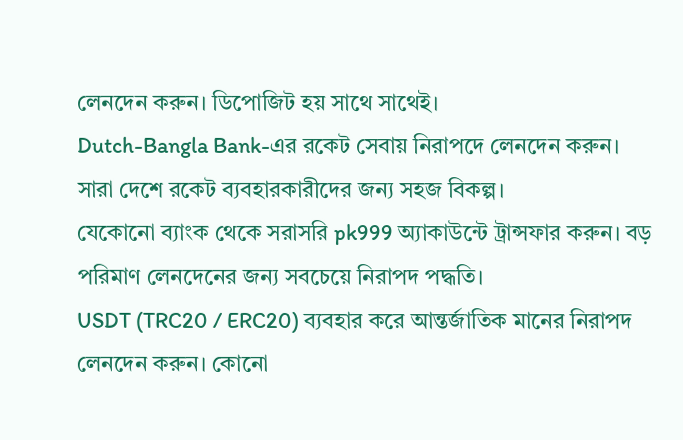লেনদেন করুন। ডিপোজিট হয় সাথে সাথেই।
Dutch-Bangla Bank-এর রকেট সেবায় নিরাপদে লেনদেন করুন। সারা দেশে রকেট ব্যবহারকারীদের জন্য সহজ বিকল্প।
যেকোনো ব্যাংক থেকে সরাসরি pk999 অ্যাকাউন্টে ট্রান্সফার করুন। বড় পরিমাণ লেনদেনের জন্য সবচেয়ে নিরাপদ পদ্ধতি।
USDT (TRC20 / ERC20) ব্যবহার করে আন্তর্জাতিক মানের নিরাপদ লেনদেন করুন। কোনো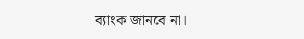ব্যাংক জানবে না।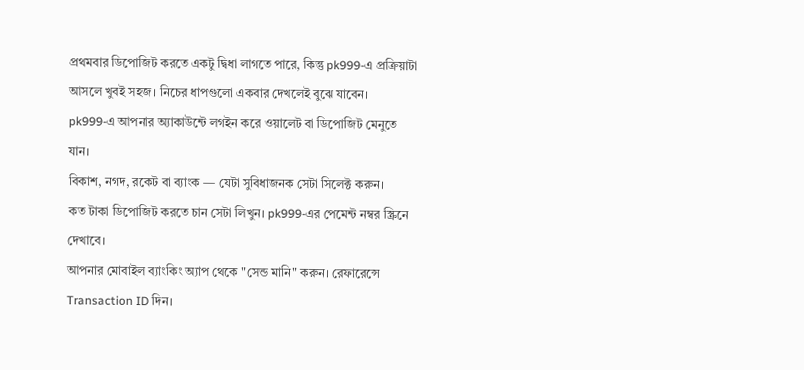প্রথমবার ডিপোজিট করতে একটু দ্বিধা লাগতে পারে, কিন্তু pk999-এ প্রক্রিয়াটা আসলে খুবই সহজ। নিচের ধাপগুলো একবার দেখলেই বুঝে যাবেন।
pk999-এ আপনার অ্যাকাউন্টে লগইন করে ওয়ালেট বা ডিপোজিট মেনুতে যান।
বিকাশ, নগদ, রকেট বা ব্যাংক — যেটা সুবিধাজনক সেটা সিলেক্ট করুন।
কত টাকা ডিপোজিট করতে চান সেটা লিখুন। pk999-এর পেমেন্ট নম্বর স্ক্রিনে দেখাবে।
আপনার মোবাইল ব্যাংকিং অ্যাপ থেকে "সেন্ড মানি" করুন। রেফারেন্সে Transaction ID দিন।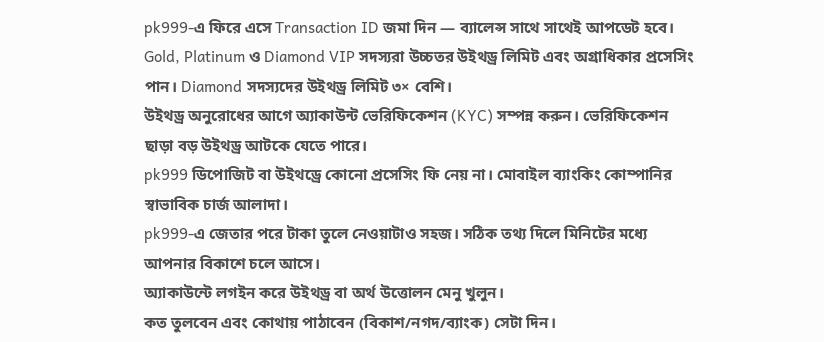pk999-এ ফিরে এসে Transaction ID জমা দিন — ব্যালেন্স সাথে সাথেই আপডেট হবে।
Gold, Platinum ও Diamond VIP সদস্যরা উচ্চতর উইথড্র লিমিট এবং অগ্রাধিকার প্রসেসিং পান। Diamond সদস্যদের উইথড্র লিমিট ৩× বেশি।
উইথড্র অনুরোধের আগে অ্যাকাউন্ট ভেরিফিকেশন (KYC) সম্পন্ন করুন। ভেরিফিকেশন ছাড়া বড় উইথড্র আটকে যেতে পারে।
pk999 ডিপোজিট বা উইথড্রে কোনো প্রসেসিং ফি নেয় না। মোবাইল ব্যাংকিং কোম্পানির স্বাভাবিক চার্জ আলাদা।
pk999-এ জেতার পরে টাকা তুলে নেওয়াটাও সহজ। সঠিক তথ্য দিলে মিনিটের মধ্যে আপনার বিকাশে চলে আসে।
অ্যাকাউন্টে লগইন করে উইথড্র বা অর্থ উত্তোলন মেনু খুলুন।
কত তুলবেন এবং কোথায় পাঠাবেন (বিকাশ/নগদ/ব্যাংক) সেটা দিন।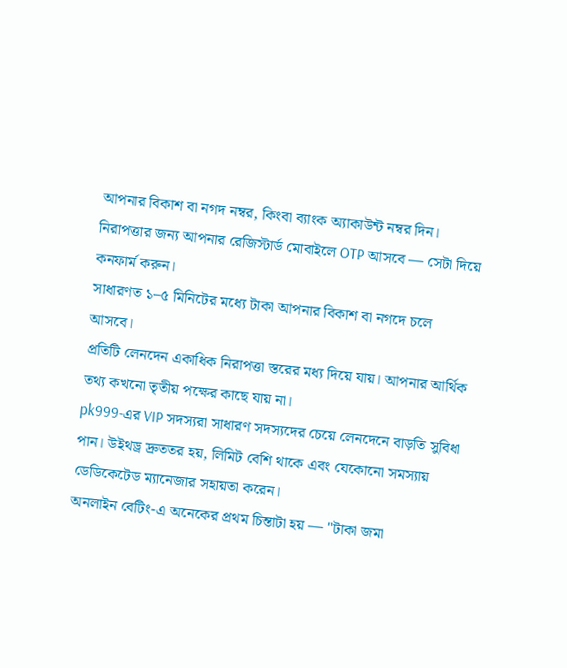আপনার বিকাশ বা নগদ নম্বর, কিংবা ব্যাংক অ্যাকাউন্ট নম্বর দিন।
নিরাপত্তার জন্য আপনার রেজিস্টার্ড মোবাইলে OTP আসবে — সেটা দিয়ে কনফার্ম করুন।
সাধারণত ১–৫ মিনিটের মধ্যে টাকা আপনার বিকাশ বা নগদে চলে আসবে।
প্রতিটি লেনদেন একাধিক নিরাপত্তা স্তরের মধ্য দিয়ে যায়। আপনার আর্থিক তথ্য কখনো তৃতীয় পক্ষের কাছে যায় না।
pk999-এর VIP সদস্যরা সাধারণ সদস্যদের চেয়ে লেনদেনে বাড়তি সুবিধা পান। উইথড্র দ্রুততর হয়, লিমিট বেশি থাকে এবং যেকোনো সমস্যায় ডেডিকেটেড ম্যানেজার সহায়তা করেন।
অনলাইন বেটিং-এ অনেকের প্রথম চিন্তাটা হয় — "টাকা জমা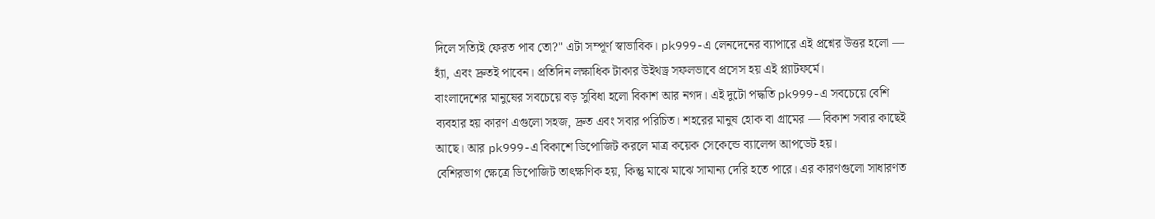দিলে সত্যিই ফেরত পাব তো?" এটা সম্পূর্ণ স্বাভাবিক। pk999-এ লেনদেনের ব্যাপারে এই প্রশ্নের উত্তর হলো — হ্যাঁ, এবং দ্রুতই পাবেন। প্রতিদিন লক্ষাধিক টাকার উইথড্র সফলভাবে প্রসেস হয় এই প্ল্যাটফর্মে।
বাংলাদেশের মানুষের সবচেয়ে বড় সুবিধা হলো বিকাশ আর নগদ। এই দুটো পদ্ধতি pk999-এ সবচেয়ে বেশি ব্যবহার হয় কারণ এগুলো সহজ, দ্রুত এবং সবার পরিচিত। শহরের মানুষ হোক বা গ্রামের — বিকাশ সবার কাছেই আছে। আর pk999-এ বিকাশে ডিপোজিট করলে মাত্র কয়েক সেকেন্ডে ব্যালেন্স আপডেট হয়।
বেশিরভাগ ক্ষেত্রে ডিপোজিট তাৎক্ষণিক হয়, কিন্তু মাঝে মাঝে সামান্য দেরি হতে পারে। এর কারণগুলো সাধারণত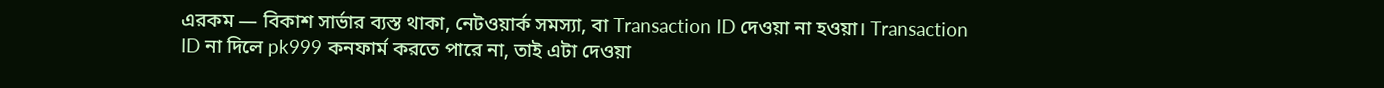এরকম — বিকাশ সার্ভার ব্যস্ত থাকা, নেটওয়ার্ক সমস্যা, বা Transaction ID দেওয়া না হওয়া। Transaction ID না দিলে pk999 কনফার্ম করতে পারে না, তাই এটা দেওয়া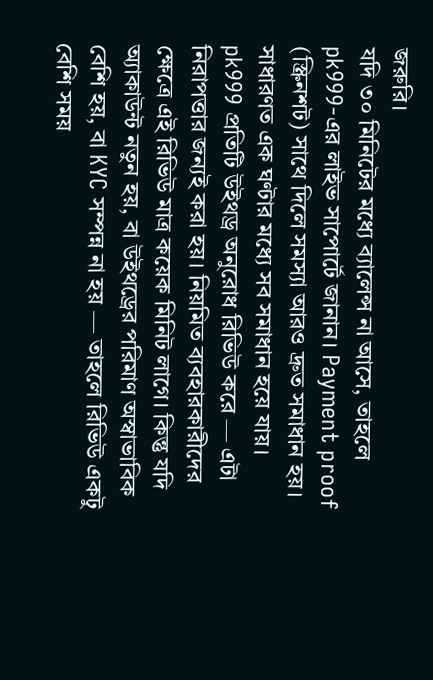জরুরি।
যদি ৩০ মিনিটের মধ্যে ব্যালেন্স না আসে, তাহলে pk999-এর লাইভ সাপোর্টে জানান। Payment proof (স্ক্রিনশট) সাথে দিলে সমস্যা আরও দ্রুত সমাধান হয়। সাধারণত এক ঘণ্টার মধ্যে সব সমাধান হয়ে যায়।
pk999 প্রতিটি উইথড্র অনুরোধ রিভিউ করে — এটা নিরাপত্তার জন্যই করা হয়। নিয়মিত ব্যবহারকারীদের ক্ষেত্রে এই রিভিউ মাত্র কয়েক মিনিট লাগে। কিন্তু যদি অ্যাকাউন্ট নতুন হয়, বা উইথড্রের পরিমাণ অস্বাভাবিক বেশি হয়, বা KYC সম্পন্ন না হয় — তাহলে রিভিউ একটু বেশি সময়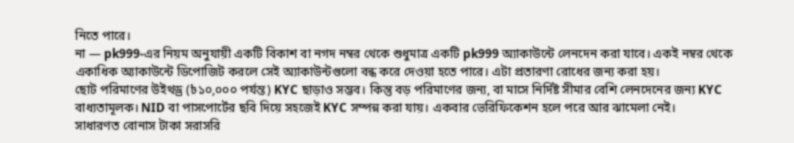নিতে পারে।
না — pk999-এর নিয়ম অনুযায়ী একটি বিকাশ বা নগদ নম্বর থেকে শুধুমাত্র একটি pk999 অ্যাকাউন্টে লেনদেন করা যাবে। একই নম্বর থেকে একাধিক অ্যাকাউন্টে ডিপোজিট করলে সেই অ্যাকাউন্টগুলো বন্ধ করে দেওয়া হতে পারে। এটা প্রতারণা রোধের জন্য করা হয়।
ছোট পরিমাণের উইথড্র (৳১০,০০০ পর্যন্ত) KYC ছাড়াও সম্ভব। কিন্তু বড় পরিমাণের জন্য, বা মাসে নির্দিষ্ট সীমার বেশি লেনদেনের জন্য KYC বাধ্যতামূলক। NID বা পাসপোর্টের ছবি দিয়ে সহজেই KYC সম্পন্ন করা যায়। একবার ভেরিফিকেশন হলে পরে আর ঝামেলা নেই।
সাধারণত বোনাস টাকা সরাসরি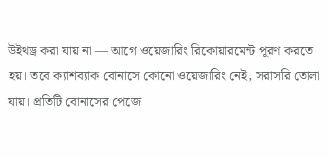উইথড্র করা যায় না — আগে ওয়েজারিং রিকোয়ারমেন্ট পূরণ করতে হয়। তবে ক্যাশব্যাক বোনাসে কোনো ওয়েজারিং নেই, সরাসরি তোলা যায়। প্রতিটি বোনাসের পেজে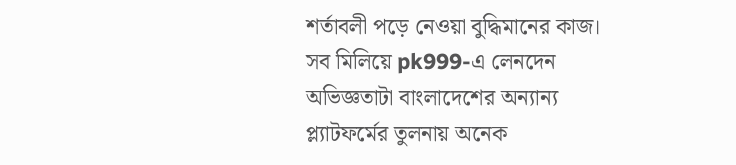শর্তাবলী পড়ে নেওয়া বুদ্ধিমানের কাজ।
সব মিলিয়ে pk999-এ লেনদেন অভিজ্ঞতাটা বাংলাদেশের অন্যান্য প্ল্যাটফর্মের তুলনায় অনেক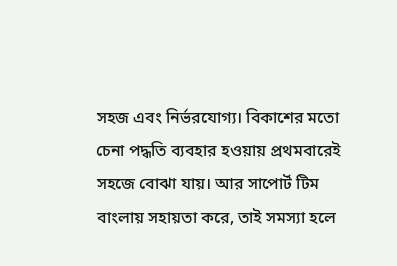সহজ এবং নির্ভরযোগ্য। বিকাশের মতো চেনা পদ্ধতি ব্যবহার হওয়ায় প্রথমবারেই সহজে বোঝা যায়। আর সাপোর্ট টিম বাংলায় সহায়তা করে, তাই সমস্যা হলে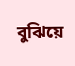বুঝিয়ে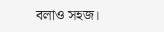বলাও সহজ।